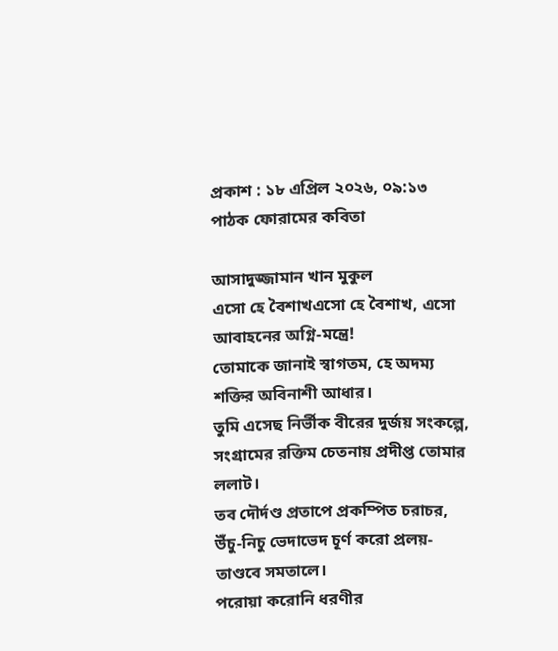প্রকাশ : ১৮ এপ্রিল ২০২৬, ০৯:১৩
পাঠক ফোরামের কবিতা

আসাদুজ্জামান খান মুকুল
এসো হে বৈশাখএসো হে বৈশাখ, এসো আবাহনের অগ্নি-মন্ত্রে!
তোমাকে জানাই স্বাগতম, হে অদম্য শক্তির অবিনাশী আধার।
তুমি এসেছ নির্ভীক বীরের দুর্জয় সংকল্পে,
সংগ্রামের রক্তিম চেতনায় প্রদীপ্ত তোমার ললাট।
তব দৌর্দণ্ড প্রতাপে প্রকম্পিত চরাচর,
উঁচু-নিচু ভেদাভেদ চূর্ণ করো প্রলয়-তাণ্ডবে সমতালে।
পরোয়া করোনি ধরণীর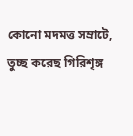কোনো মদমত্ত সম্রাটে,
তুচ্ছ করেছ গিরিশৃঙ্গ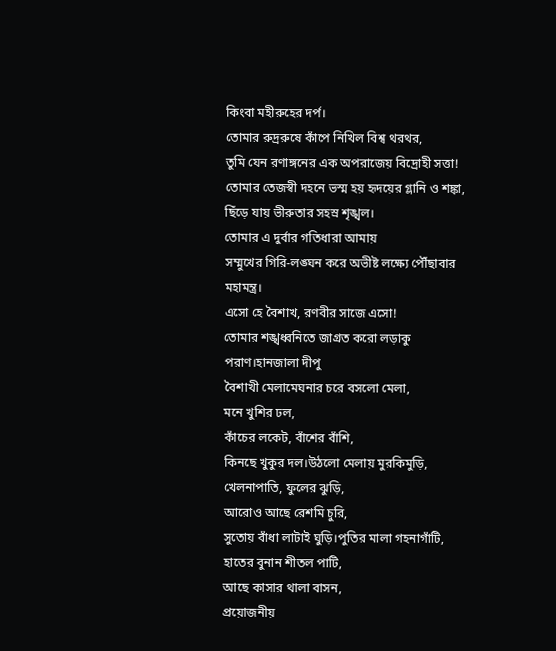কিংবা মহীরুহের দর্প।
তোমার রুদ্ররুষে কাঁপে নিখিল বিশ্ব থরথর,
তুমি যেন রণাঙ্গনের এক অপরাজেয় বিদ্রোহী সত্তা!
তোমার তেজস্বী দহনে ভস্ম হয় হৃদয়ের গ্লানি ও শঙ্কা,
ছিঁড়ে যায় ভীরুতার সহস্র শৃঙ্খল।
তোমার এ দুর্বার গতিধারা আমায়
সম্মুখের গিরি-লঙ্ঘন করে অভীষ্ট লক্ষ্যে পৌঁছাবার মহামন্ত্র।
এসো হে বৈশাখ, রণবীর সাজে এসো!
তোমার শঙ্খধ্বনিতে জাগ্রত করো লড়াকু পরাণ।হানজালা দীপু
বৈশাখী মেলামেঘনার চরে বসলো মেলা,
মনে খুশির ঢল,
কাঁচের লকেট, বাঁশের বাঁশি,
কিনছে খুকুর দল।উঠলো মেলায় মুরকিমুড়ি,
খেলনাপাতি, ফুলের ঝুড়ি,
আরোও আছে রেশমি চুরি,
সুতোয় বাঁধা লাটাই ঘুড়ি।পুতির মালা গহনাগাঁটি,
হাতের বুনান শীতল পাটি,
আছে কাসার থালা বাসন,
প্রয়োজনীয়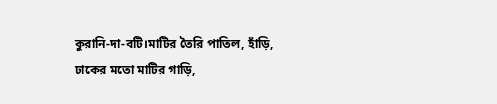কুরানি-দা-বটি।মাটির তৈরি পাতিল, হাঁড়ি,
ঢাকের মতো মাটির গাড়ি,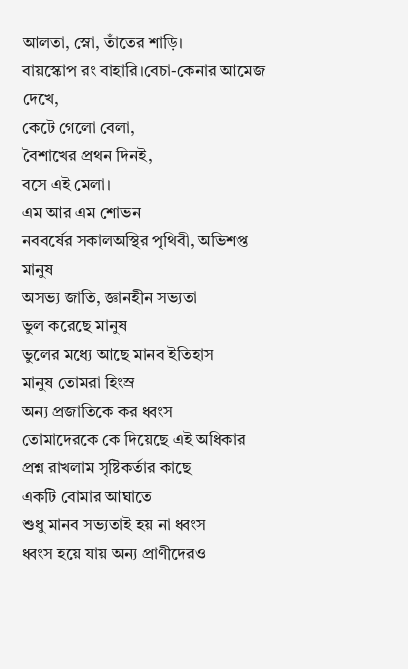আলতা, স্নো, তাঁতের শাড়ি।
বায়স্কোপ রং বাহারি।বেচা-কেনার আমেজ দেখে,
কেটে গেলো বেলা,
বৈশাখের প্রথন দিনই,
বসে এই মেলা।
এম আর এম শোভন
নববর্ষের সকালঅস্থির পৃথিবী, অভিশপ্ত মানুষ
অসভ্য জাতি, জ্ঞানহীন সভ্যতা
ভুল করেছে মানুষ
ভুলের মধ্যে আছে মানব ইতিহাস
মানুষ তোমরা হিংস্র
অন্য প্রজাতিকে কর ধ্বংস
তোমাদেরকে কে দিয়েছে এই অধিকার
প্রশ্ন রাখলাম সৃষ্টিকর্তার কাছে
একটি বোমার আঘাতে
শুধু মানব সভ্যতাই হয় না ধ্বংস
ধ্বংস হয়ে যায় অন্য প্রাণীদেরও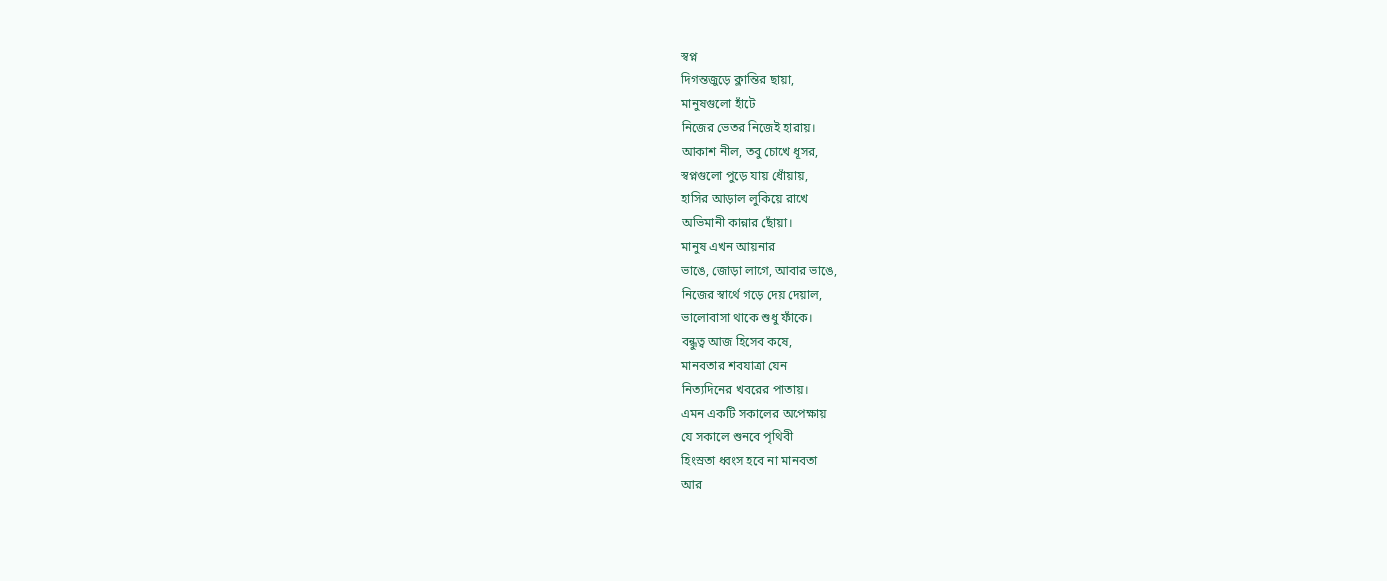স্বপ্ন
দিগন্তজুড়ে ক্লান্তির ছায়া,
মানুষগুলো হাঁটে
নিজের ভেতর নিজেই হারায়।
আকাশ নীল, তবু চোখে ধূসর,
স্বপ্নগুলো পুড়ে যায় ধোঁয়ায়,
হাসির আড়াল লুকিয়ে রাখে
অভিমানী কান্নার ছোঁয়া।
মানুষ এখন আয়নার
ভাঙে, জোড়া লাগে, আবার ভাঙে,
নিজের স্বার্থে গড়ে দেয় দেয়াল,
ভালোবাসা থাকে শুধু ফাঁকে।
বন্ধুত্ব আজ হিসেব কষে,
মানবতার শবযাত্রা যেন
নিত্যদিনের খবরের পাতায়।
এমন একটি সকালের অপেক্ষায়
যে সকালে শুনবে পৃথিবী
হিংস্রতা ধ্বংস হবে না মানবতা
আর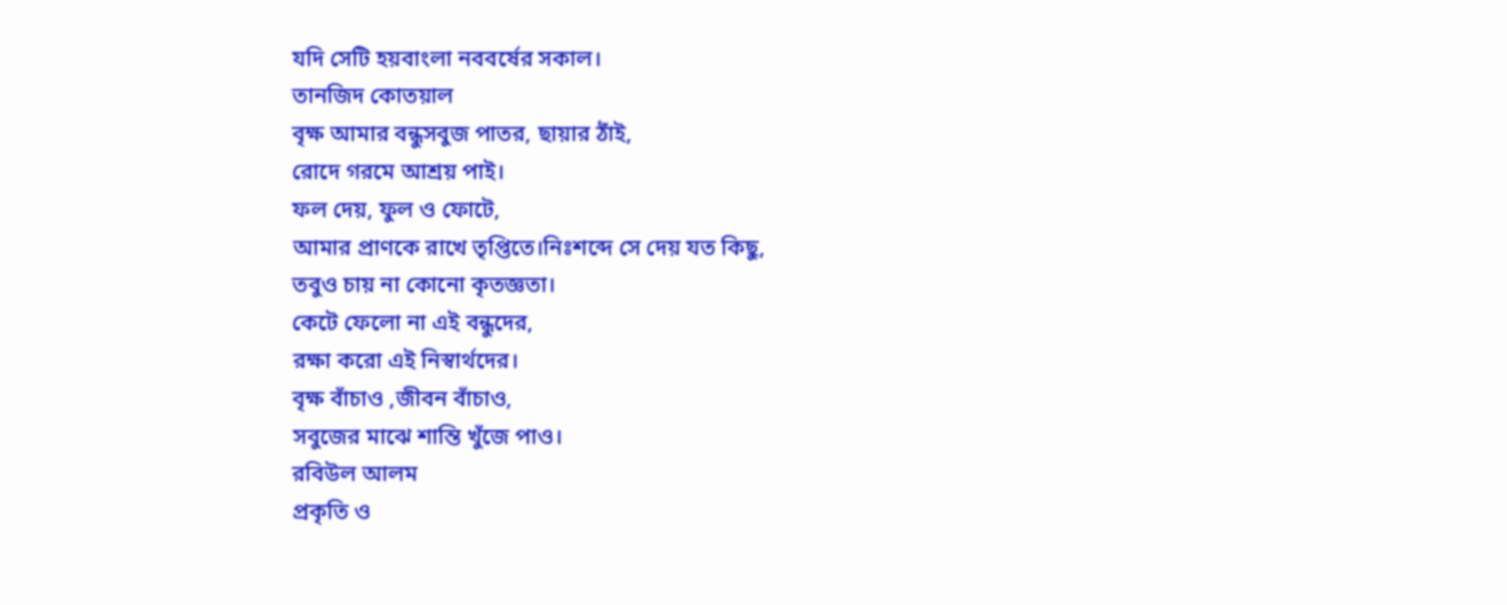যদি সেটি হয়বাংলা নববর্ষের সকাল।
তানজিদ কোতয়াল
বৃক্ষ আমার বন্ধুসবুজ পাতর, ছায়ার ঠাঁই,
রোদে গরমে আশ্রয় পাই।
ফল দেয়, ফুল ও ফোটে,
আমার প্রাণকে রাখে তৃপ্তিতে।নিঃশব্দে সে দেয় যত কিছু,
তবুও চায় না কোনো কৃতজ্ঞতা।
কেটে ফেলো না এই বন্ধুদের,
রক্ষা করো এই নিস্বার্থদের।
বৃক্ষ বাঁচাও ,জীবন বাঁচাও,
সবুজের মাঝে শান্তি খুঁজে পাও।
রবিউল আলম
প্রকৃতি ও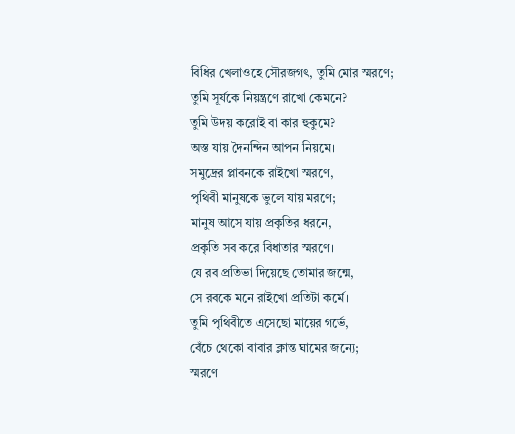বিধির খেলাওহে সৌরজগৎ, তুমি মোর স্মরণে;
তুমি সূর্যকে নিয়ন্ত্রণে রাখো কেমনে?
তুমি উদয় করোই বা কার হুকুমে?
অস্ত যায় দৈনন্দিন আপন নিয়মে।
সমুদ্রের প্লাবনকে রাইখো স্মরণে,
পৃথিবী মানুষকে ভুলে যায় মরণে;
মানুষ আসে যায় প্রকৃতির ধরনে,
প্রকৃতি সব করে বিধাতার স্মরণে।
যে রব প্রতিভা দিয়েছে তোমার জন্মে,
সে রবকে মনে রাইখো প্রতিটা কর্মে।
তুমি পৃথিবীতে এসেছো মায়ের গর্ভে,
বেঁচে থেকো বাবার ক্লান্ত ঘামের জন্যে;
স্মরণে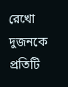রেখো দুজনকে প্রতিটি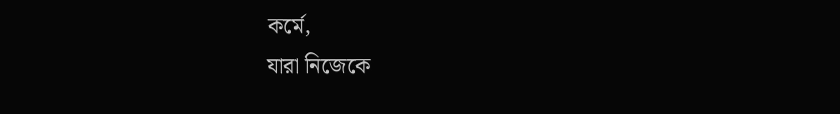কর্মে,
যারা নিজেকে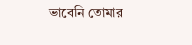ভাবেনি তোমার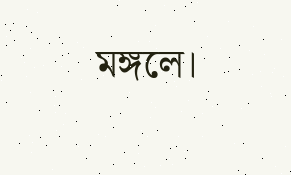মঙ্গলে।